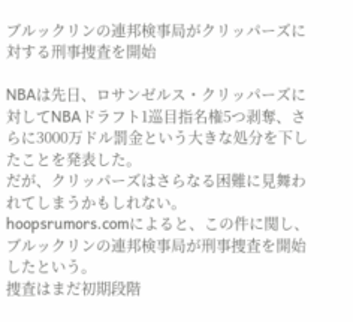ブルックリンの連邦検事局がクリッパーズに対する刑事捜査を開始

NBAは先日、ロサンゼルス・クリッパーズに対してNBAドラフト1巡目指名権5つ剥奪、さらに3000万ドル罰金という大きな処分を下したことを発表した。
だが、クリッパーズはさらなる困難に見舞われてしまうかもしれない。
hoopsrumors.comによると、この件に関し、ブルックリンの連邦検事局が刑事捜査を開始したという。
捜査はまだ初期段階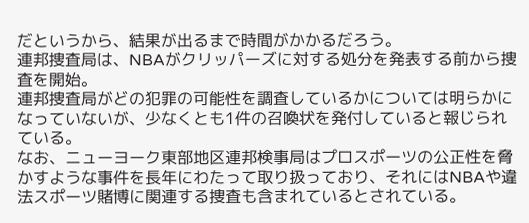だというから、結果が出るまで時間がかかるだろう。
連邦捜査局は、NBAがクリッパーズに対する処分を発表する前から捜査を開始。
連邦捜査局がどの犯罪の可能性を調査しているかについては明らかになっていないが、少なくとも1件の召喚状を発付していると報じられている。
なお、ニューヨーク東部地区連邦検事局はプロスポーツの公正性を脅かすような事件を長年にわたって取り扱っており、それにはNBAや違法スポーツ賭博に関連する捜査も含まれているとされている。